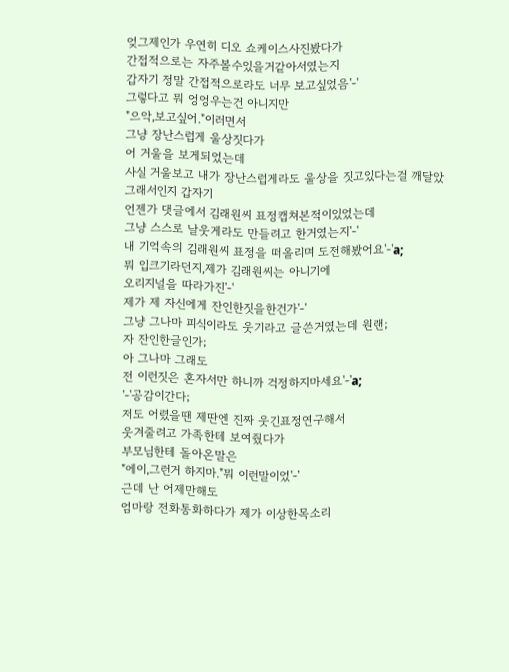엊그제인가 우연히 디오 쇼케이스사진봤다가
간접적으로는 자주볼수있을거같아서였는지
갑자기 정말 간접적으로라도 너무 보고싶었음'-'
그렇다고 뭐 엉엉우는건 아니지만
"으악,보고싶어."이러면서
그냥 장난스럽게 울상짓다가
어 거울을 보게되었는데
사실 거울보고 내가 장난스럽게라도 울상을 짓고있다는걸 깨달았
그래서인지 갑자기
언젠가 댓글에서 김래원씨 표정캡쳐본적이있었는데
그냥 스스로 날웃게라도 만들려고 한거였는지'-'
내 기억속의 김래원씨 표정을 떠올리며 도전해봤어요'-'a;
뭐 입크기라던지,제가 김래원씨는 아니기에
오리지널을 따라가진'-'
제가 제 자신에게 잔인한짓을한건가'-'
그냥 그나마 피식이라도 웃기라고 글쓴거였는데 원랜;
자 잔인한글인가;
아 그나마 그래도
전 이런짓은 혼자서만 하니까 걱정하지마세요'-'a;
'-'공감이간다;
저도 어렸을땐 제딴엔 진짜 웃긴표정연구해서
웃겨줄려고 가족한테 보여줬다가
부모님한테 돌아온말은
"에이,그런거 하지마."뭐 이런말이었'-'
근데 난 어제만해도
엄마랑 전화통화하다가 제가 이상한목소리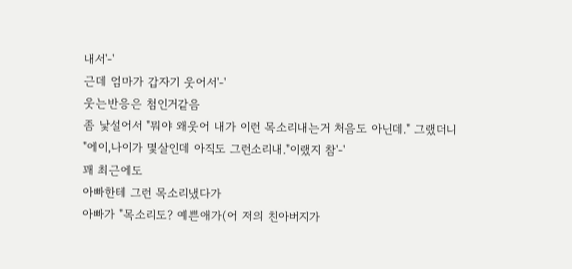내서'-'
근데 엄마가 갑자기 웃어서'-'
웃는반응은 첨인거같음
좀 낯설어서 "뭐야 왜웃어 내가 이런 목소리내는거 처음도 아닌데." 그랬더니
"에이,나이가 몇살인데 아직도 그런소리내."이랬지 참'-'
꽤 최근에도
아빠한테 그런 목소리냈다가
아빠가 "목소리도? 예쁜애가(어 저의 친아버지가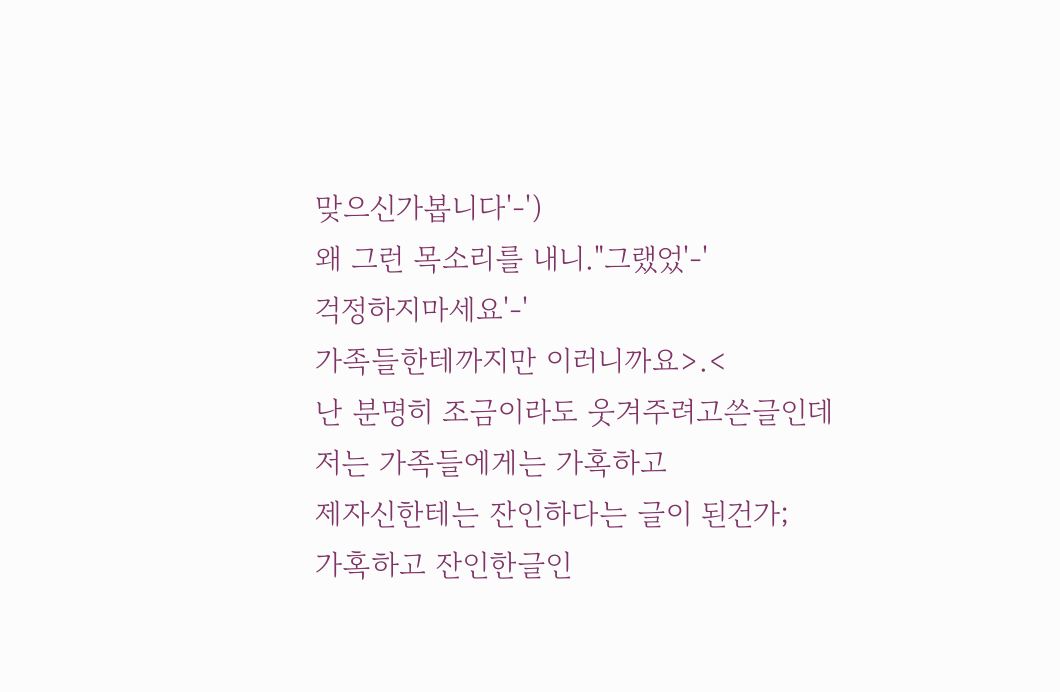맞으신가봅니다'-')
왜 그런 목소리를 내니."그랬었'-'
걱정하지마세요'-'
가족들한테까지만 이러니까요>.<
난 분명히 조금이라도 웃겨주려고쓴글인데
저는 가족들에게는 가혹하고
제자신한테는 잔인하다는 글이 된건가;
가혹하고 잔인한글인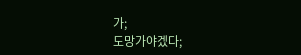가;
도망가야겠다;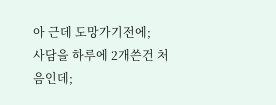아 근데 도망가기전에;
사담을 하루에 2개쓴건 처음인데;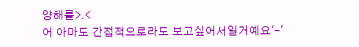양해를>.<
어 아마도 간접적으로라도 보고싶어서일거예요'-'